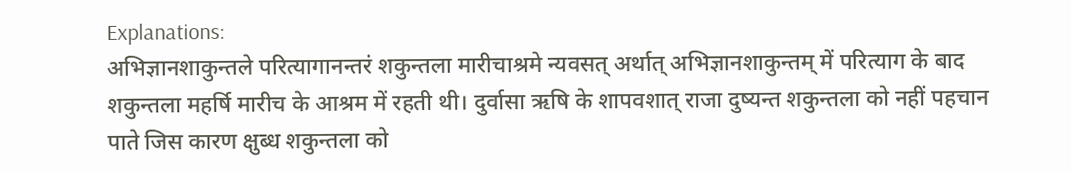Explanations:
अभिज्ञानशाकुन्तले परित्यागानन्तरं शकुन्तला मारीचाश्रमे न्यवसत् अर्थात् अभिज्ञानशाकुन्तम् में परित्याग के बाद शकुन्तला महर्षि मारीच के आश्रम में रहती थी। दुर्वासा ऋषि के शापवशात् राजा दुष्यन्त शकुन्तला को नहीं पहचान पाते जिस कारण क्षुब्ध शकुन्तला को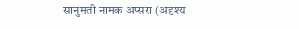सानुमती नामक अप्सरा (अदृश्य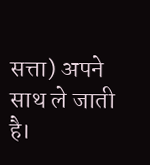सत्ता) अपने साथ ले जाती है।